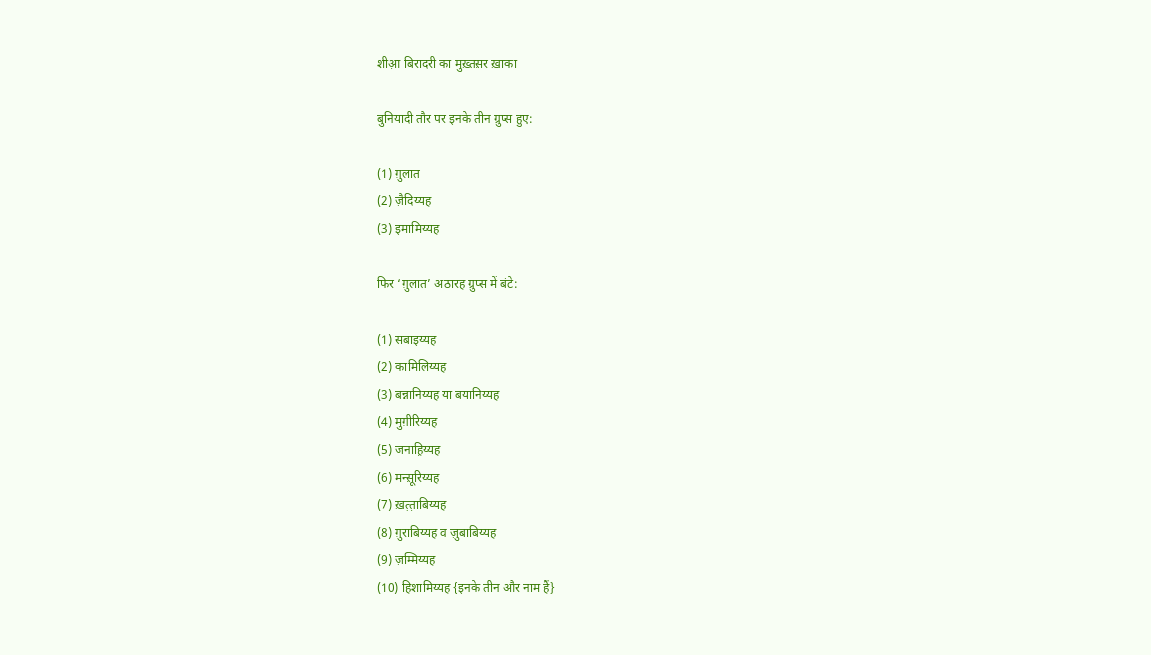शीआ़ बिरादरी का मुख़्तस़र ख़ाका

बुनियादी तौर पर इनके तीन ग्रुप्स हुए:

(1) ग़ुलात
(2) ज़ैदिय्यह
(3) इमामिय्यह

फिर ‘ग़ुलात’ अठारह ग्रुप्स में बंटे:

(1) सबाइय्यह
(2) कामिलिय्यह
(3) बन्नानिय्यह या बयानिय्यह
(4) मुग़ीरिय्यह
(5) जनाह़िय्यह
(6) मन्स़ूरिय्यह
(7) ख़त़्त़ाबिय्यह
(8) ग़ुराबिय्यह व ज़ुबाबिय्यह
(9) ज़म्मिय्यह
(10) हिशामिय्यह {इनके तीन और नाम हैं}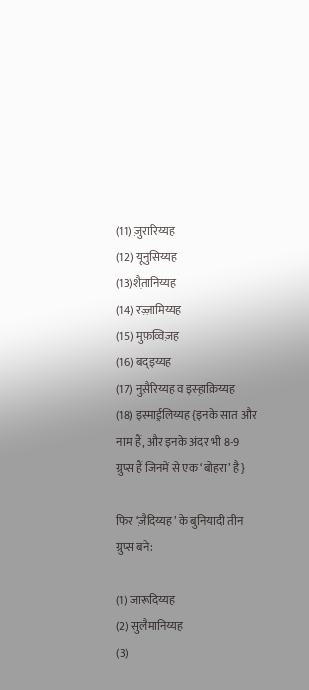(11) ज़ुरारिय्यह
(12) यूनुसिय्यह
(13)शैत़ानिय्यह
(14) रज़्ज़ामिय्यह
(15) मुफ़व्विज़ह
(16) बद्इय्यह
(17) नुस़ैरिय्यह व इस्ह़ाक़िय्यह
(18) इस्माई़लिय्यह {इनके सात और नाम हैं, और इनके अंदर भी 8-9 ग्रुप्स हैं जिनमें से एक ‘बोहरा’ है}

फिर ‘ज़ैदिय्यह’ के बुनियादी तीन ग्रुप्स बने:

(1) जारूदिय्यह
(2) सुलैमानिय्यह
(3)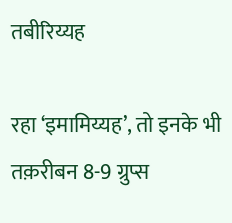तबीरिय्यह

रहा ‘इमामिय्यह’, तो इनके भी तक़रीबन 8-9 ग्रुप्स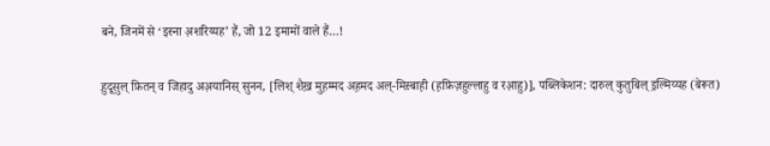बने, जिनमें से ‘इस्ना अ़शरिय्यह’ हैं, जो 12 इमामों वाले हैं…!

ह़ुदूसुल् फ़ितन् व जिहादु अअ़यानिस् सुनन, [लिश् शैख़ मुह़म्मद अह़मद अल्-मिस़्बाह़ी (ह़फ़िज़हुल्लाहु व रआ़हु)], पब्लिकेशन: दारुल् कुतुबिल् इ़ल्मिय्यह (बेरूत)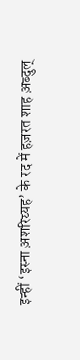इन्हीं ‘इस्ना अ़शरिय्यह’ के रद में हज़रत शाह अ़ब्दुल्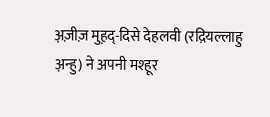अ़ज़ीज़ मुह़द्-दिसे देहलवी (रद़ियल्लाहु अ़न्हु) ने अपनी मश्हूर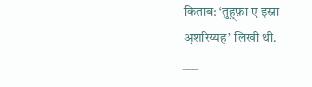किताब: ‘तुह़्फ़ा ए इस्ना अ़शरिय्यह’ लिखी थी.
___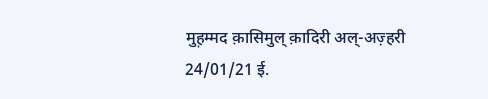मुह़म्मद क़ासिमुल् क़ादिरी अल्-अज़्हरी
24/01/21 ई.